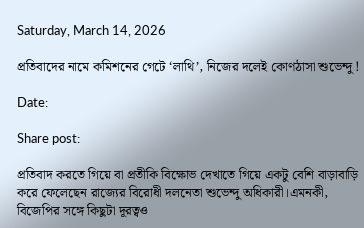Saturday, March 14, 2026

প্রতিবাদের নামে কমিশনের গেটে ‘লাথি’, নিজের দলেই কোণঠাসা শুভেন্দু !

Date:

Share post:

প্রতিবাদ করতে গিয়ে বা প্রতীকি বিক্ষোভ দেখাতে গিয়ে একটু বেশি বাড়াবাড়ি করে ফেলেছেন রাজ্যের বিরোধী দলনেতা শুভেন্দু অধিকারী।এমনকী, বিজেপির সঙ্গে কিছুটা দূরত্বও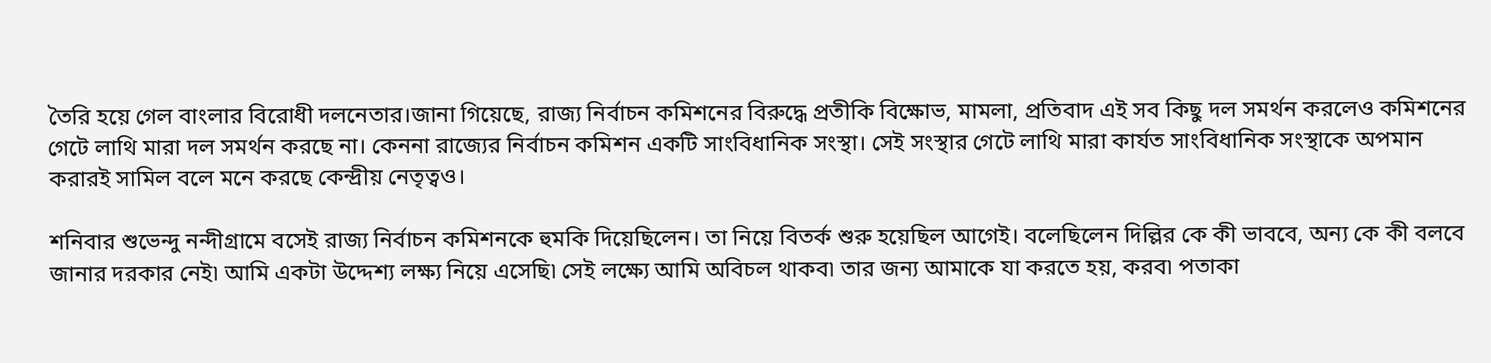তৈরি হয়ে গেল বাংলার বিরোধী দলনেতার।জানা গিয়েছে, রাজ্য নির্বাচন কমিশনের বিরুদ্ধে প্রতীকি বিক্ষোভ, মামলা, প্রতিবাদ এই সব কিছু দল সমর্থন করলেও কমিশনের গেটে লাথি মারা দল সমর্থন করছে না। কেননা রাজ্যের নির্বাচন কমিশন একটি সাংবিধানিক সংস্থা। সেই সংস্থার গেটে লাথি মারা কার্যত সাংবিধানিক সংস্থাকে অপমান করারই সামিল বলে মনে করছে কেন্দ্রীয় নেতৃত্বও।

শনিবার শুভেন্দু নন্দীগ্রামে বসেই রাজ্য নির্বাচন কমিশনকে হুমকি দিয়েছিলেন। তা নিয়ে বিতর্ক শুরু হয়েছিল আগেই। বলেছিলেন দিল্লির কে কী ভাববে, অন্য কে কী বলবে জানার দরকার নেই৷ আমি একটা উদ্দেশ্য লক্ষ্য নিয়ে এসেছি৷ সেই লক্ষ্যে আমি অবিচল থাকব৷ তার জন্য আমাকে যা করতে হয়, করব৷ পতাকা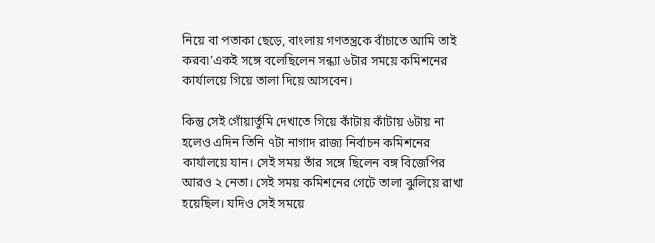নিয়ে বা পতাকা ছেড়ে, বাংলায় গণতন্ত্রকে বাঁচাতে আমি তাই করব৷’একই সঙ্গে বলেছিলেন সন্ধ্যা ৬টার সময়ে কমিশনের কার্যালয়ে গিয়ে তালা দিয়ে আসবেন।

কিন্তু সেই গোঁয়ার্তুমি দেখাতে গিয়ে কাঁটায় কাঁটায় ৬টায় না হলেও এদিন তিনি ৭টা নাগাদ রাজ্য নির্বাচন কমিশনের কার্যালয়ে যান। সেই সময় তাঁর সঙ্গে ছিলেন বঙ্গ বিজেপির আরও ২ নেতা। সেই সময় কমিশনের গেটে তালা ঝুলিয়ে রাখা হয়েছিল। যদিও সেই সময়ে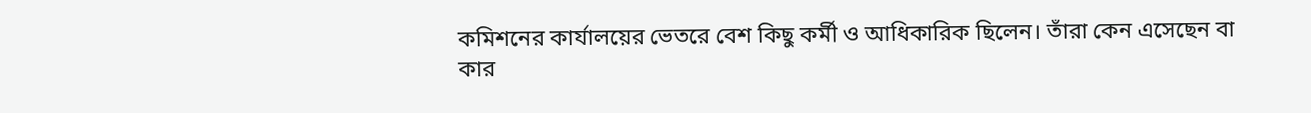কমিশনের কার্যালয়ের ভেতরে বেশ কিছু কর্মী ও আধিকারিক ছিলেন। তাঁরা কেন এসেছেন বা কার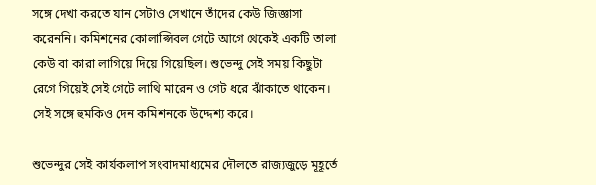সঙ্গে দেখা করতে যান সেটাও সেখানে তাঁদের কেউ জিজ্ঞাসা করেননি। কমিশনের কোলাপ্সিবল গেটে আগে থেকেই একটি তালা কেউ বা কারা লাগিয়ে দিয়ে গিয়েছিল। শুভেন্দু সেই সময় কিছুটা রেগে গিয়েই সেই গেটে লাথি মারেন ও গেট ধরে ঝাঁকাতে থাকেন। সেই সঙ্গে হুমকিও দেন কমিশনকে উদ্দেশ্য করে।

শুভেন্দুর সেই কার্যকলাপ সংবাদমাধ্যমের দৌলতে রাজ্যজুড়ে মূহূর্তে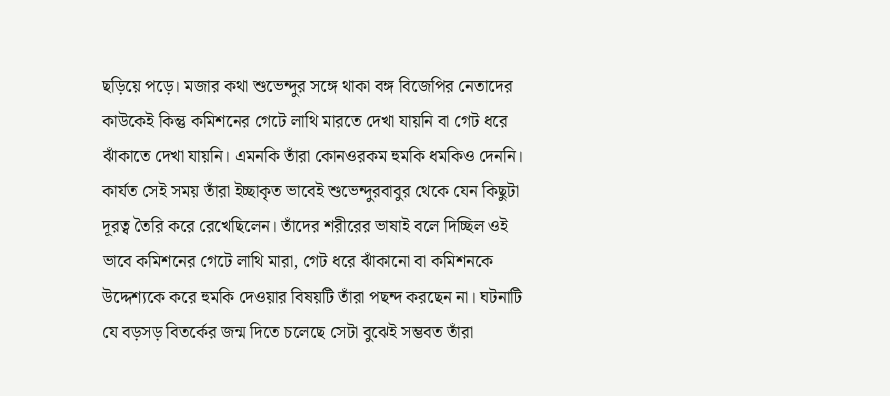ছড়িয়ে পড়ে। মজার কথা শুভেন্দুর সঙ্গে থাকা বঙ্গ বিজেপির নেতাদের কাউকেই কিন্তু কমিশনের গেটে লাথি মারতে দেখা যায়নি বা গেট ধরে ঝাঁকাতে দেখা যায়নি। এমনকি তাঁরা কোনওরকম হুমকি ধমকিও দেননি। কার্যত সেই সময় তাঁরা ইচ্ছাকৃত ভাবেই শুভেন্দুরবাবুর থেকে যেন কিছুটা দূরত্ব তৈরি করে রেখেছিলেন। তাঁদের শরীরের ভাষাই বলে দিচ্ছিল ওই ভাবে কমিশনের গেটে লাথি মারা, গেট ধরে ঝাঁকানো বা কমিশনকে উদ্দেশ্যকে করে হুমকি দেওয়ার বিষয়টি তাঁরা পছন্দ করছেন না। ঘটনাটি যে বড়সড় বিতর্কের জন্ম দিতে চলেছে সেটা বুঝেই সম্ভবত তাঁরা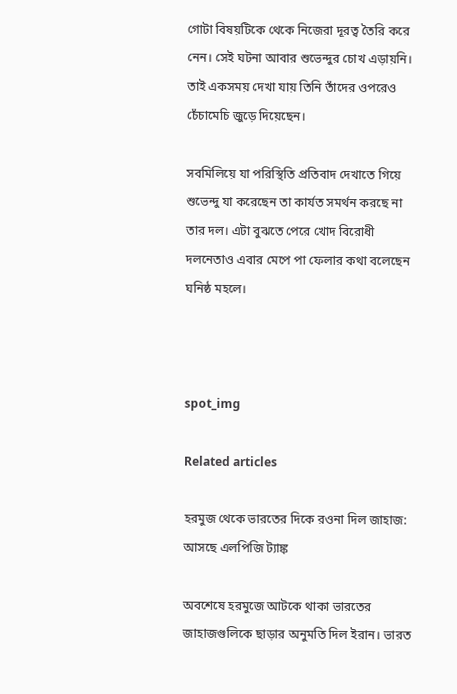গোটা বিষয়টিকে থেকে নিজেরা দূরত্ব তৈরি করে নেন। সেই ঘটনা আবার শুভেন্দুর চোখ এড়ায়নি। তাই একসময় দেখা যায় তিনি তাঁদের ওপরেও চেঁচামেচি জুড়ে দিয়েছেন।

সবমিলিয়ে যা পরিস্থিতি প্রতিবাদ দেখাতে গিয়ে শুভেন্দু যা করেছেন তা কার্যত সমর্থন করছে না তার দল। এটা বুঝতে পেরে খোদ বিরোধী দলনেতাও এবার মেপে পা ফেলার কথা বলেছেন ঘনিষ্ঠ মহলে।



spot_img

Related articles

হরমুজ থেকে ভারতের দিকে রওনা দিল জাহাজ: আসছে এলপিজি ট্যাঙ্ক

অবশেষে হরমুজে আটকে থাকা ভারতের জাহাজগুলিকে ছাড়ার অনুমতি দিল ইরান। ভারত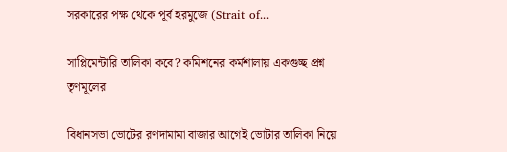সরকারের পক্ষ থেকে পূর্ব হরমুজে (Strait of...

সাপ্লিমেন্টারি তালিকা কবে? কমিশনের কর্মশালায় একগুচ্ছ প্রশ্ন তৃণমূলের

বিধানসভা ভোটের রণদামামা বাজার আগেই ভোটার তালিকা নিয়ে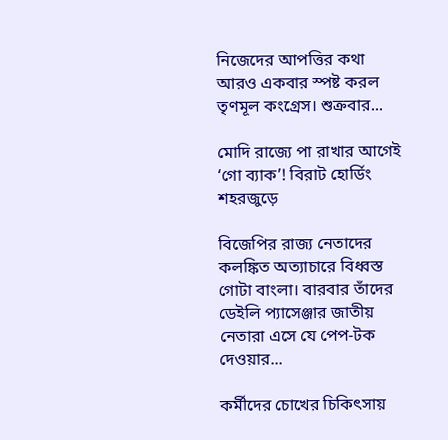নিজেদের আপত্তির কথা আরও একবার স্পষ্ট করল তৃণমূল কংগ্রেস। শুক্রবার...

মোদি রাজ্যে পা রাখার আগেই ‘গো ব্যাক’! বিরাট হোর্ডিং শহরজুড়ে

বিজেপির রাজ্য নেতাদের কলঙ্কিত অত্যাচারে বিধ্বস্ত গোটা বাংলা। বারবার তাঁদের ডেইলি প্যাসেঞ্জার জাতীয় নেতারা এসে যে পেপ-টক দেওয়ার...

কর্মীদের চোখের চিকিৎসায়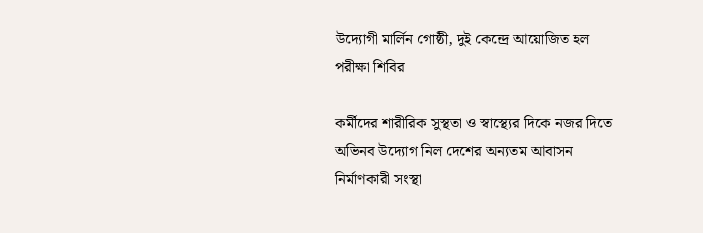উদ্যোগী মার্লিন গোষ্ঠী, দুই কেন্দ্রে আয়োজিত হল পরীক্ষা শিবির

কর্মীদের শারীরিক সুস্থতা ও স্বাস্থ্যের দিকে নজর দিতে অভিনব উদ্যোগ নিল দেশের অন্যতম আবাসন নির্মাণকারী সংস্থা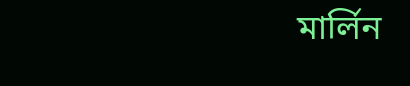মার্লিন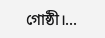গোষ্ঠী।...